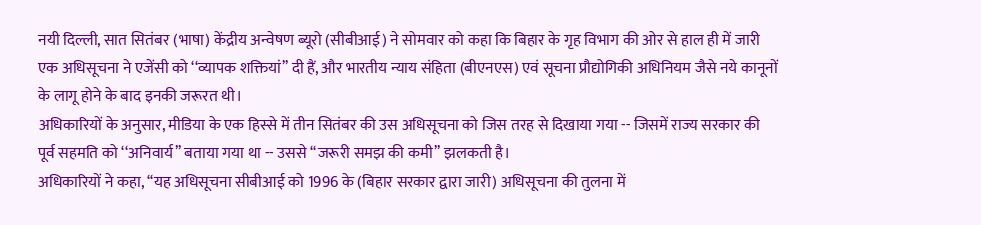नयी दिल्ली, सात सितंबर (भाषा) केंद्रीय अन्वेषण ब्यूरो (सीबीआई) ने सोमवार को कहा कि बिहार के गृह विभाग की ओर से हाल ही में जारी एक अधिसूचना ने एजेंसी को ‘‘व्यापक शक्तियां’’ दी हैं, और भारतीय न्याय संहिता (बीएनएस) एवं सूचना प्रौद्योगिकी अधिनियम जैसे नये कानूनों के लागू होने के बाद इनकी जरूरत थी।
अधिकारियों के अनुसार, मीडिया के एक हिस्से में तीन सितंबर की उस अधिसूचना को जिस तरह से दिखाया गया -- जिसमें राज्य सरकार की पूर्व सहमति को ‘‘अनिवार्य’’ बताया गया था -- उससे ‘‘जरूरी समझ की कमी’’ झलकती है।
अधिकारियों ने कहा, ‘‘यह अधिसूचना सीबीआई को 1996 के (बिहार सरकार द्वारा जारी) अधिसूचना की तुलना में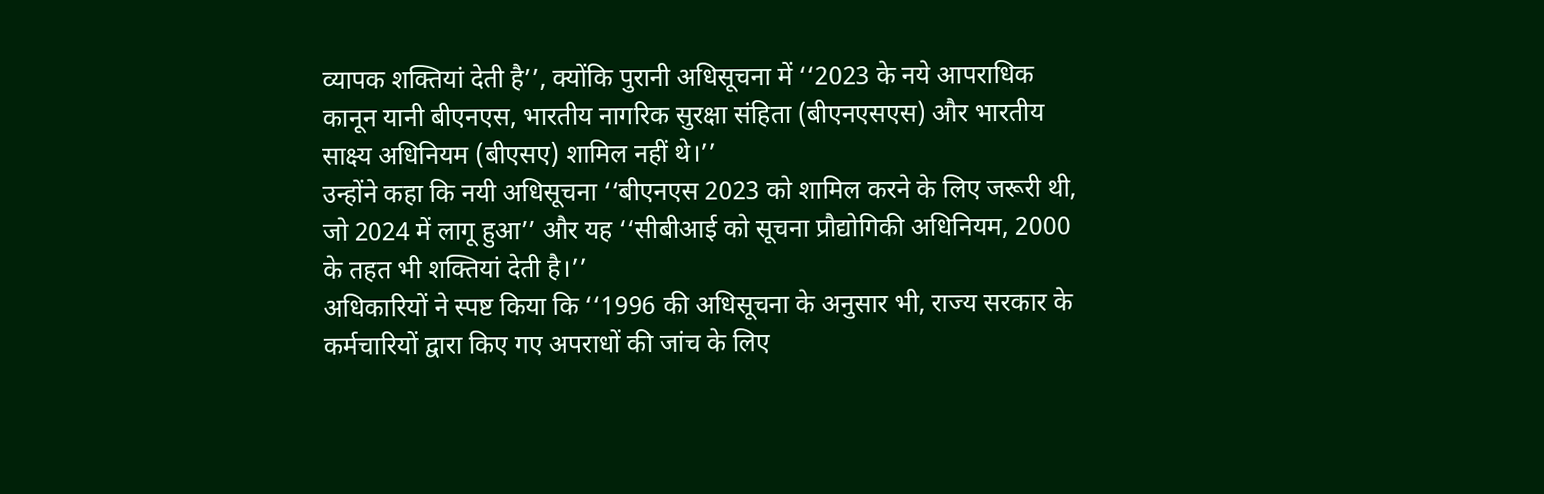व्यापक शक्तियां देती है’’, क्योंकि पुरानी अधिसूचना में ‘‘2023 के नये आपराधिक कानून यानी बीएनएस, भारतीय नागरिक सुरक्षा संहिता (बीएनएसएस) और भारतीय साक्ष्य अधिनियम (बीएसए) शामिल नहीं थे।’’
उन्होंने कहा कि नयी अधिसूचना ‘‘बीएनएस 2023 को शामिल करने के लिए जरूरी थी, जो 2024 में लागू हुआ’’ और यह ‘‘सीबीआई को सूचना प्रौद्योगिकी अधिनियम, 2000 के तहत भी शक्तियां देती है।’’
अधिकारियों ने स्पष्ट किया कि ‘‘1996 की अधिसूचना के अनुसार भी, राज्य सरकार के कर्मचारियों द्वारा किए गए अपराधों की जांच के लिए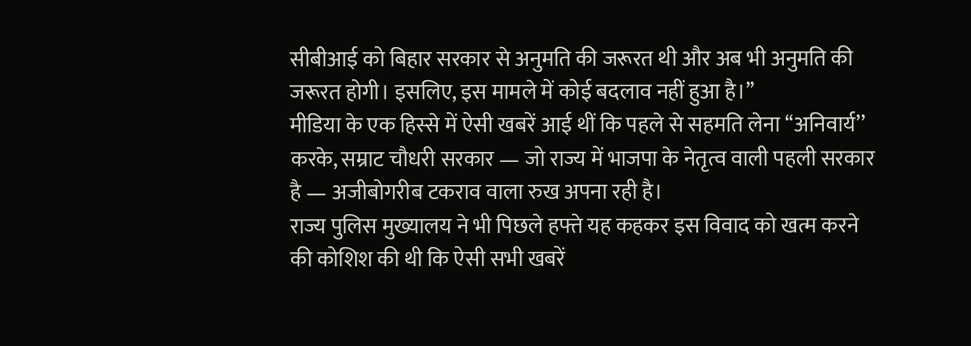सीबीआई को बिहार सरकार से अनुमति की जरूरत थी और अब भी अनुमति की जरूरत होगी। इसलिए, इस मामले में कोई बदलाव नहीं हुआ है।’’
मीडिया के एक हिस्से में ऐसी खबरें आई थीं कि पहले से सहमति लेना ‘‘अनिवार्य’’ करके, सम्राट चौधरी सरकार — जो राज्य में भाजपा के नेतृत्व वाली पहली सरकार है — अजीबोगरीब टकराव वाला रुख अपना रही है।
राज्य पुलिस मुख्यालय ने भी पिछले हफ्ते यह कहकर इस विवाद को खत्म करने की कोशिश की थी कि ऐसी सभी खबरें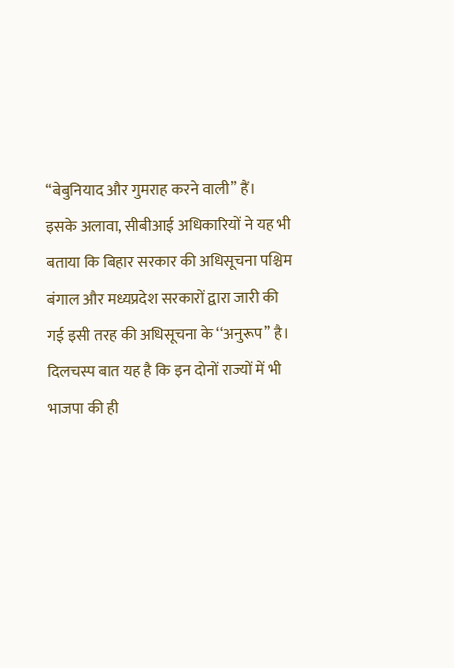‘‘बेबुनियाद और गुमराह करने वाली’’ हैं।
इसके अलावा, सीबीआई अधिकारियों ने यह भी बताया कि बिहार सरकार की अधिसूचना पश्चिम बंगाल और मध्यप्रदेश सरकारों द्वारा जारी की गई इसी तरह की अधिसूचना के ‘‘अनुरूप’’ है।
दिलचस्प बात यह है कि इन दोनों राज्यों में भी भाजपा की ही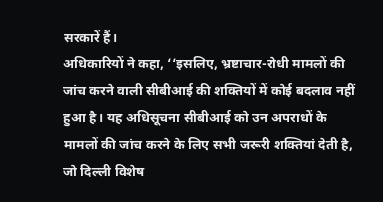सरकारें हैं।
अधिकारियों ने कहा, ‘‘इसलिए, भ्रष्टाचार-रोधी मामलों की जांच करने वाली सीबीआई की शक्तियों में कोई बदलाव नहीं हुआ है। यह अधिसूचना सीबीआई को उन अपराधों के मामलों की जांच करने के लिए सभी जरूरी शक्तियां देती है, जो दिल्ली विशेष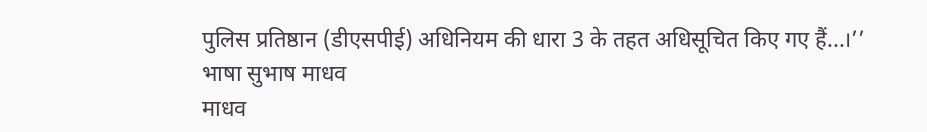पुलिस प्रतिष्ठान (डीएसपीई) अधिनियम की धारा 3 के तहत अधिसूचित किए गए हैं...।’’
भाषा सुभाष माधव
माधव